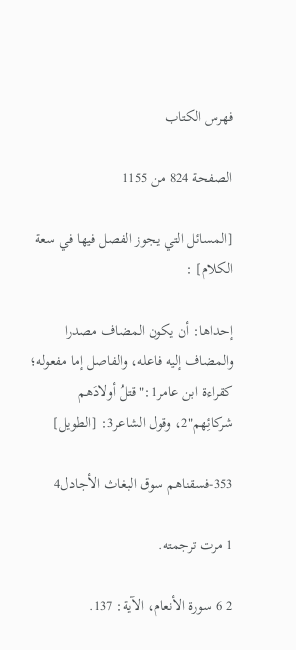فهرس الكتاب

الصفحة 824 من 1155

[المسائل التي يجوز الفصل فيها في سعة الكلام] :

إحداها: أن يكون المضاف مصدرا والمضاف إليه فاعله، والفاصل إما مفعوله؛ كقراءة ابن عامر1:"قتلُ أولادَهم شركائِهم"2، وقول الشاعر3: [الطويل]

353-فسقناهم سوق البغاث الأجادل4

1 مرت ترجمته.

2 6 سورة الأنعام، الآية: 137.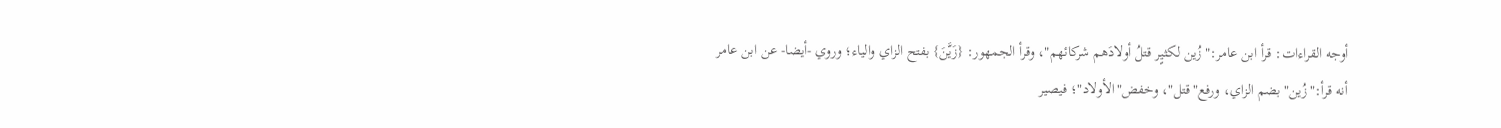أوجه القراءات: قرأ ابن عامر:"زُين لكثيٍر قتلُ أولادَهم شركائهم"، وقرأ الجمهور: {زَيَّنَ} بفتح الزاي والياء؛ وروي -أيضا- عن ابن عامر أنه قرأ:"زُين"بضم الزاي، ورفع"قتل"، وخفض"الأولاد"؛ فيصير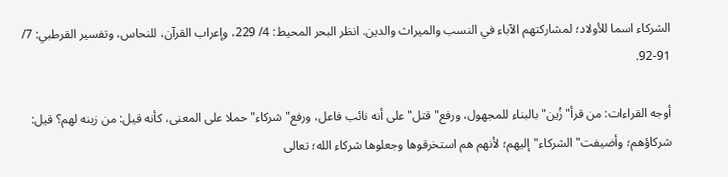الشركاء اسما للأولاد؛ لمشاركتهم الآباء في النسب والميراث والدين. انظر البحر المحيط: 4/ 229، وإعراب القرآن، للنحاس، وتفسير القرطبي: 7/ 91-92.

أوجه القراءات: من قرأ"زُين"بالبناء للمجهول، ورفع"قتل"على أنه نائب فاعل، ورفع"شركاء"حملا على المعنى، كأنه قيل: من زينه لهم؟ قيل: شركاؤهم؛ وأضيفت"الشركاء"إليهم؛ لأنهم هم استخرقوها وجعلوها شركاء الله؛ تعالى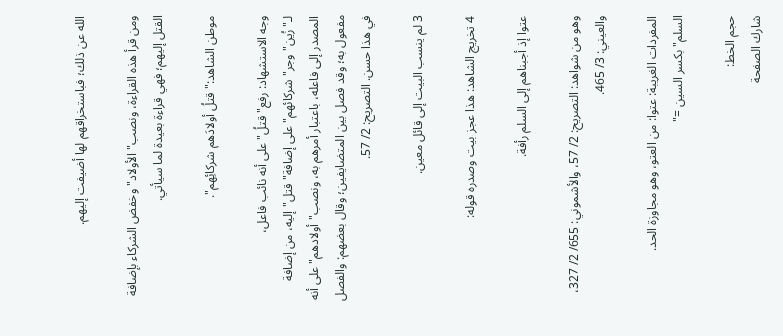الله عن ذلك؛ فباستخراقهم لها أضيفت إليهم.

ومن قرأ هذه القراءة، ونصب"الأولاد"وخفض الشركاء بإضافة القتل إليهم؛ فهي قراءة بعيدة لما سيأتي.

موطن الشاهد:"قتلُ أولادَهم شركائِهم".

وجه الاستشهاد: رفع"قتلُ"على أنه نائب فاعل، لـ"زُين"وجر"شركائهم"على إضافة"قتل"إليه، من إضافة المصدر إلى فاعله، باعتبار أمرهم به، ونصب"أولادهم"على أنه مفعول به؛ وقد فصل بين المتضايفين؛ وقال بعضهم: والفصل في هذا حسن. التصريح: 2/ 57.

3 لم ينسب البيت إلى قائل معين.

4 تخريج الشاهد: هذا عجز بيت وصدره قوله:

عتوا إذ أجبناهم إلى السلم رأفة.

وهو من شواهد: التصريح: 2/ 57، والأشموني: 655/ 2/ 327، والعيني: 3/ 465.

المفردات الغريبة: عتوا: من العتو، وهو مجاوزة الحد. السلم"بكسر السين ="

حجم الخط:
شارك الصفحة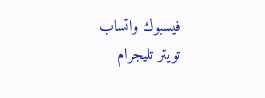فيسبوك واتساب تويتر تليجرام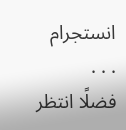انستجرام
. . .
فضلًا انتظر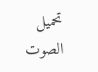تحميل الصوت